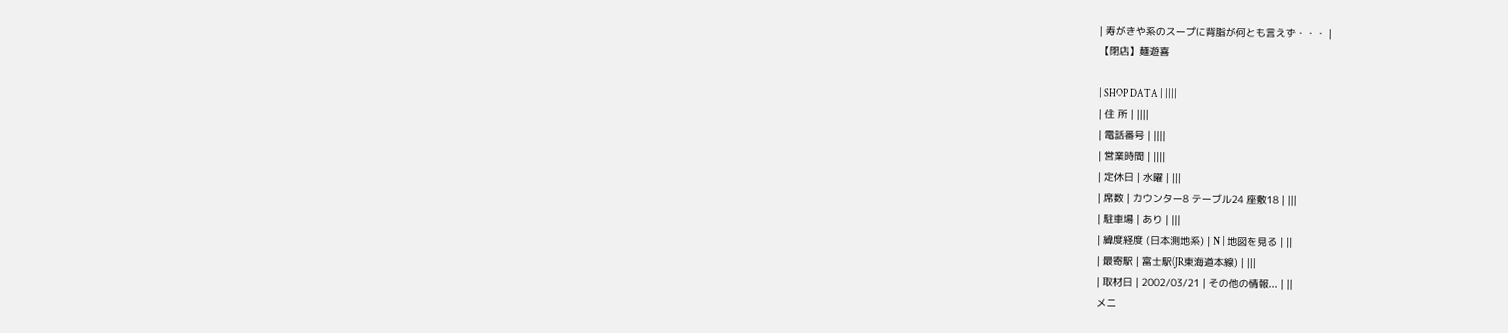| 寿がきや系のスープに背脂が何とも言えず・・・ |
【閉店】麺遊喜

| SHOP DATA | ||||
| 住 所 | ||||
| 電話番号 | ||||
| 営業時間 | ||||
| 定休日 | 水曜 | |||
| 席数 | カウンター8 テーブル24 座敷18 | |||
| 駐車場 | あり | |||
| 緯度経度 (日本測地系) | N | 地図を見る | ||
| 最寄駅 | 富士駅(JR東海道本線) | |||
| 取材日 | 2002/03/21 | その他の情報... | ||
メニ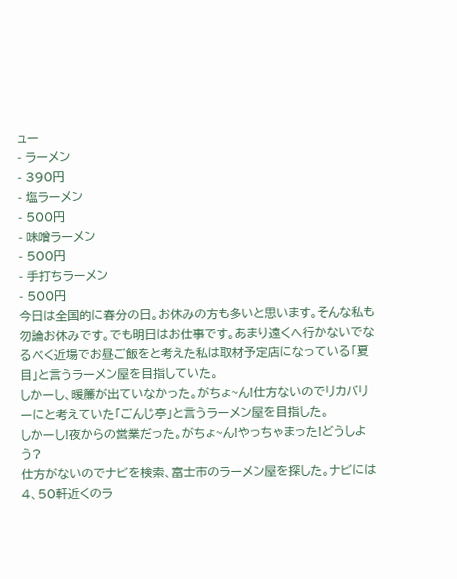ュー
- ラーメン
- 390円
- 塩ラーメン
- 500円
- 味噌ラーメン
- 500円
- 手打ちラーメン
- 500円
今日は全国的に春分の日。お休みの方も多いと思います。そんな私も勿論お休みです。でも明日はお仕事です。あまり遠くへ行かないでなるべく近場でお昼ご飯をと考えた私は取材予定店になっている「夏目」と言うラーメン屋を目指していた。
しかーし、暖簾が出ていなかった。がちょ~ん!仕方ないのでリカバリーにと考えていた「ごんじ亭」と言うラーメン屋を目指した。
しかーし!夜からの営業だった。がちょ~ん!やっちゃまった!どうしよう?
仕方がないのでナビを検索、富士市のラーメン屋を探した。ナビには4、50軒近くのラ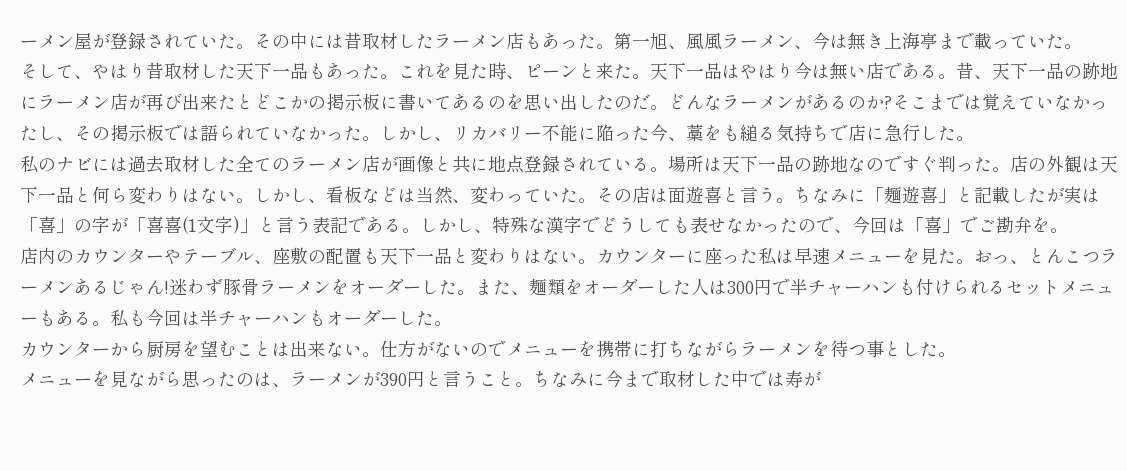ーメン屋が登録されていた。その中には昔取材したラーメン店もあった。第一旭、風風ラーメン、今は無き上海亭まで載っていた。
そして、やはり昔取材した天下一品もあった。これを見た時、ピーンと来た。天下一品はやはり今は無い店である。昔、天下一品の跡地にラーメン店が再び出来たとどこかの掲示板に書いてあるのを思い出したのだ。どんなラーメンがあるのか?そこまでは覚えていなかったし、その掲示板では語られていなかった。しかし、リカバリー不能に陥った今、藁をも縋る気持ちで店に急行した。
私のナビには過去取材した全てのラーメン店が画像と共に地点登録されている。場所は天下一品の跡地なのですぐ判った。店の外観は天下一品と何ら変わりはない。しかし、看板などは当然、変わっていた。その店は面遊喜と言う。ちなみに「麺遊喜」と記載したが実は「喜」の字が「喜喜(1文字)」と言う表記である。しかし、特殊な漢字でどうしても表せなかったので、今回は「喜」でご勘弁を。
店内のカウンターやテーブル、座敷の配置も天下一品と変わりはない。カウンターに座った私は早速メニューを見た。おっ、とんこつラーメンあるじゃん!迷わず豚骨ラーメンをオーダーした。また、麺類をオーダーした人は300円で半チャーハンも付けられるセットメニューもある。私も今回は半チャーハンもオーダーした。
カウンターから厨房を望むことは出来ない。仕方がないのでメニューを携帯に打ちながらラーメンを待つ事とした。
メニューを見ながら思ったのは、ラーメンが390円と言うこと。ちなみに今まで取材した中では寿が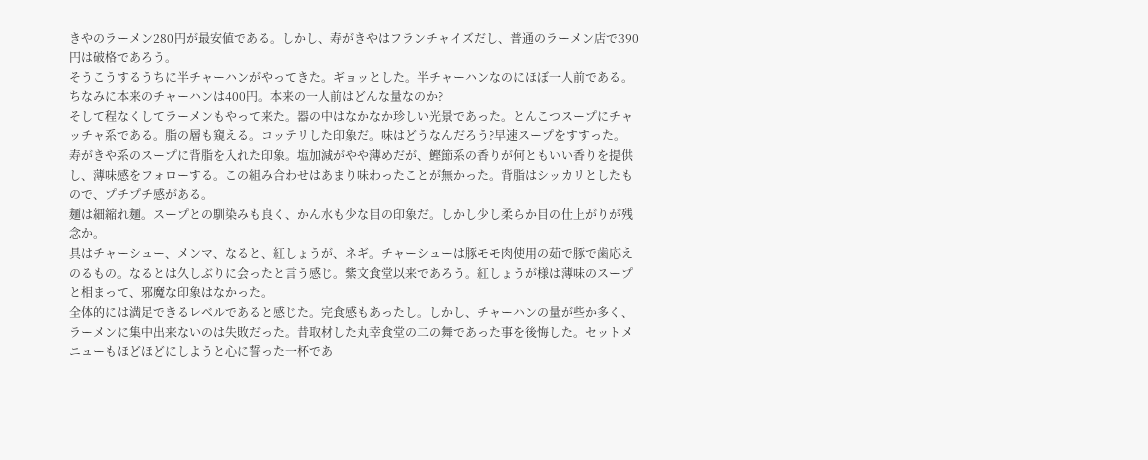きやのラーメン280円が最安値である。しかし、寿がきやはフランチャイズだし、普通のラーメン店で390円は破格であろう。
そうこうするうちに半チャーハンがやってきた。ギョッとした。半チャーハンなのにほぼ一人前である。ちなみに本来のチャーハンは400円。本来の一人前はどんな量なのか?
そして程なくしてラーメンもやって来た。器の中はなかなか珍しい光景であった。とんこつスープにチャッチャ系である。脂の層も窺える。コッテリした印象だ。味はどうなんだろう?早速スープをすすった。
寿がきや系のスープに背脂を入れた印象。塩加減がやや薄めだが、鰹節系の香りが何ともいい香りを提供し、薄味感をフォローする。この組み合わせはあまり味わったことが無かった。背脂はシッカリとしたもので、プチプチ感がある。
麺は細縮れ麺。スープとの馴染みも良く、かん水も少な目の印象だ。しかし少し柔らか目の仕上がりが残念か。
具はチャーシュー、メンマ、なると、紅しょうが、ネギ。チャーシューは豚モモ肉使用の茹で豚で歯応えのるもの。なるとは久しぶりに会ったと言う感じ。紫文食堂以来であろう。紅しょうが様は薄味のスープと相まって、邪魔な印象はなかった。
全体的には満足できるレベルであると感じた。完食感もあったし。しかし、チャーハンの量が些か多く、ラーメンに集中出来ないのは失敗だった。昔取材した丸幸食堂の二の舞であった事を後悔した。セットメニューもほどほどにしようと心に誓った一杯であ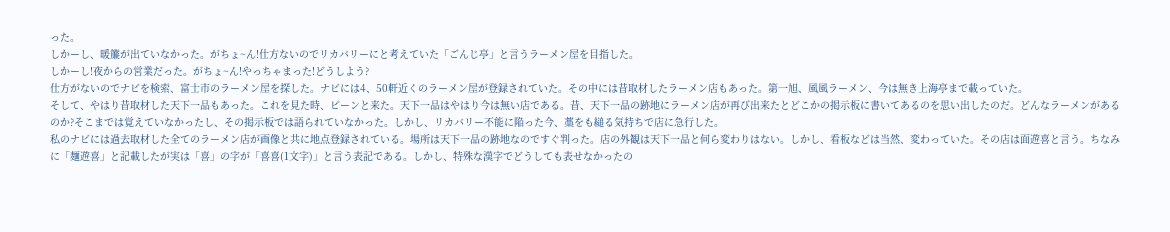った。
しかーし、暖簾が出ていなかった。がちょ~ん!仕方ないのでリカバリーにと考えていた「ごんじ亭」と言うラーメン屋を目指した。
しかーし!夜からの営業だった。がちょ~ん!やっちゃまった!どうしよう?
仕方がないのでナビを検索、富士市のラーメン屋を探した。ナビには4、50軒近くのラーメン屋が登録されていた。その中には昔取材したラーメン店もあった。第一旭、風風ラーメン、今は無き上海亭まで載っていた。
そして、やはり昔取材した天下一品もあった。これを見た時、ピーンと来た。天下一品はやはり今は無い店である。昔、天下一品の跡地にラーメン店が再び出来たとどこかの掲示板に書いてあるのを思い出したのだ。どんなラーメンがあるのか?そこまでは覚えていなかったし、その掲示板では語られていなかった。しかし、リカバリー不能に陥った今、藁をも縋る気持ちで店に急行した。
私のナビには過去取材した全てのラーメン店が画像と共に地点登録されている。場所は天下一品の跡地なのですぐ判った。店の外観は天下一品と何ら変わりはない。しかし、看板などは当然、変わっていた。その店は面遊喜と言う。ちなみに「麺遊喜」と記載したが実は「喜」の字が「喜喜(1文字)」と言う表記である。しかし、特殊な漢字でどうしても表せなかったの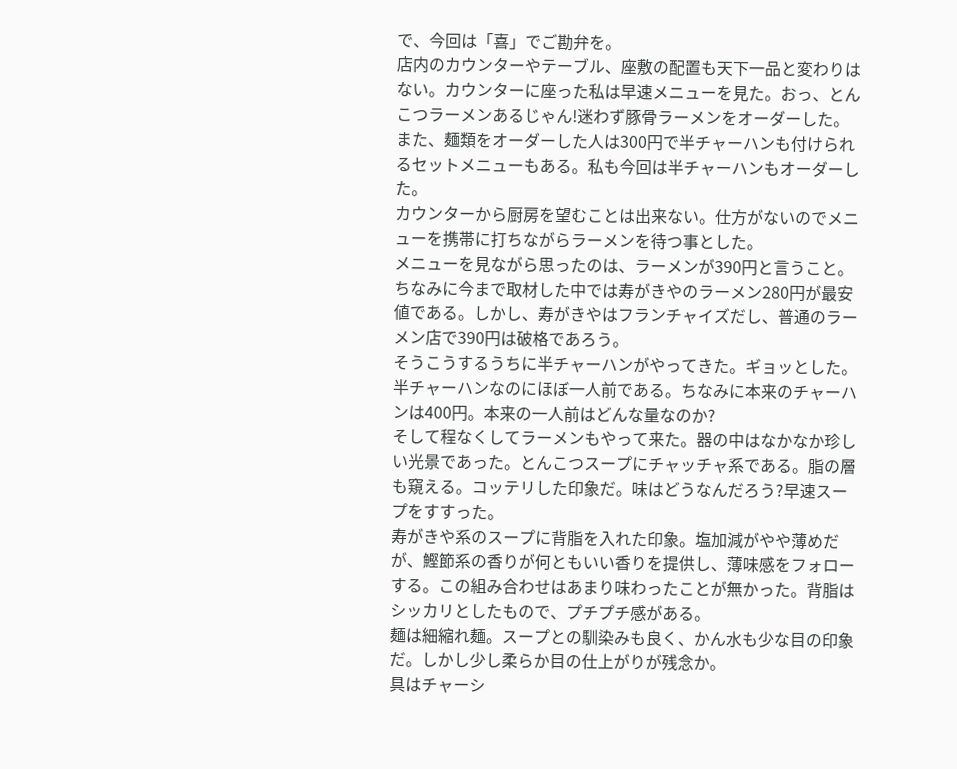で、今回は「喜」でご勘弁を。
店内のカウンターやテーブル、座敷の配置も天下一品と変わりはない。カウンターに座った私は早速メニューを見た。おっ、とんこつラーメンあるじゃん!迷わず豚骨ラーメンをオーダーした。また、麺類をオーダーした人は300円で半チャーハンも付けられるセットメニューもある。私も今回は半チャーハンもオーダーした。
カウンターから厨房を望むことは出来ない。仕方がないのでメニューを携帯に打ちながらラーメンを待つ事とした。
メニューを見ながら思ったのは、ラーメンが390円と言うこと。ちなみに今まで取材した中では寿がきやのラーメン280円が最安値である。しかし、寿がきやはフランチャイズだし、普通のラーメン店で390円は破格であろう。
そうこうするうちに半チャーハンがやってきた。ギョッとした。半チャーハンなのにほぼ一人前である。ちなみに本来のチャーハンは400円。本来の一人前はどんな量なのか?
そして程なくしてラーメンもやって来た。器の中はなかなか珍しい光景であった。とんこつスープにチャッチャ系である。脂の層も窺える。コッテリした印象だ。味はどうなんだろう?早速スープをすすった。
寿がきや系のスープに背脂を入れた印象。塩加減がやや薄めだが、鰹節系の香りが何ともいい香りを提供し、薄味感をフォローする。この組み合わせはあまり味わったことが無かった。背脂はシッカリとしたもので、プチプチ感がある。
麺は細縮れ麺。スープとの馴染みも良く、かん水も少な目の印象だ。しかし少し柔らか目の仕上がりが残念か。
具はチャーシ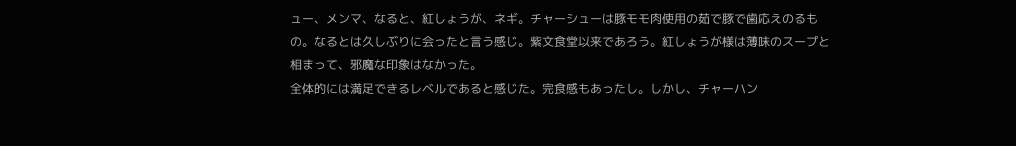ュー、メンマ、なると、紅しょうが、ネギ。チャーシューは豚モモ肉使用の茹で豚で歯応えのるもの。なるとは久しぶりに会ったと言う感じ。紫文食堂以来であろう。紅しょうが様は薄味のスープと相まって、邪魔な印象はなかった。
全体的には満足できるレベルであると感じた。完食感もあったし。しかし、チャーハン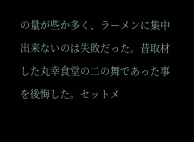の量が些か多く、ラーメンに集中出来ないのは失敗だった。昔取材した丸幸食堂の二の舞であった事を後悔した。セットメ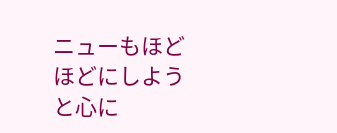ニューもほどほどにしようと心に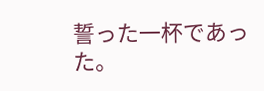誓った一杯であった。